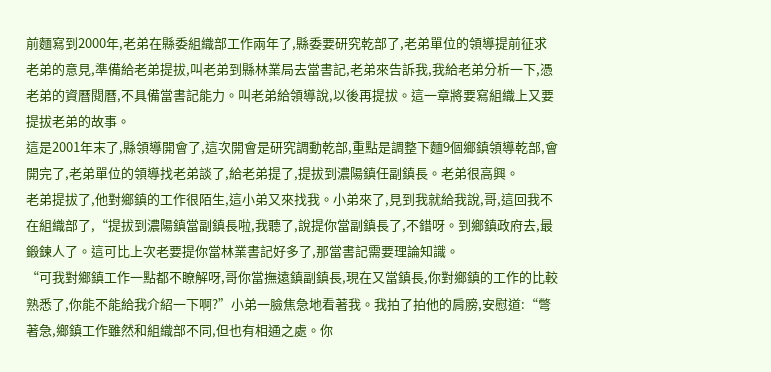前麵寫到2000年,老弟在縣委組織部工作兩年了,縣委要研究乾部了,老弟單位的領導提前征求老弟的意見,準備給老弟提拔,叫老弟到縣林業局去當書記,老弟來告訴我,我給老弟分析一下,憑老弟的資曆閱曆,不具備當書記能力。叫老弟給領導說,以後再提拔。這一章將要寫組織上又要提拔老弟的故事。
這是2001年末了,縣領導開會了,這次開會是研究調動乾部,重點是調整下麵9個鄉鎮領導乾部,會開完了,老弟單位的領導找老弟談了,給老弟提了,提拔到濃陽鎮任副鎮長。老弟很高興。
老弟提拔了,他對鄉鎮的工作很陌生,這小弟又來找我。小弟來了,見到我就給我說,哥,這回我不在組織部了,“提拔到濃陽鎮當副鎮長啦,我聽了,說提你當副鎮長了,不錯呀。到鄉鎮政府去,最鍛鍊人了。這可比上次老要提你當林業書記好多了,那當書記需要理論知識。
“可我對鄉鎮工作一點都不瞭解呀,哥你當撫遠鎮副鎮長,現在又當鎮長,你對鄉鎮的工作的比較熟悉了,你能不能給我介紹一下啊?”小弟一臉焦急地看著我。我拍了拍他的肩膀,安慰道:“彆著急,鄉鎮工作雖然和組織部不同,但也有相通之處。你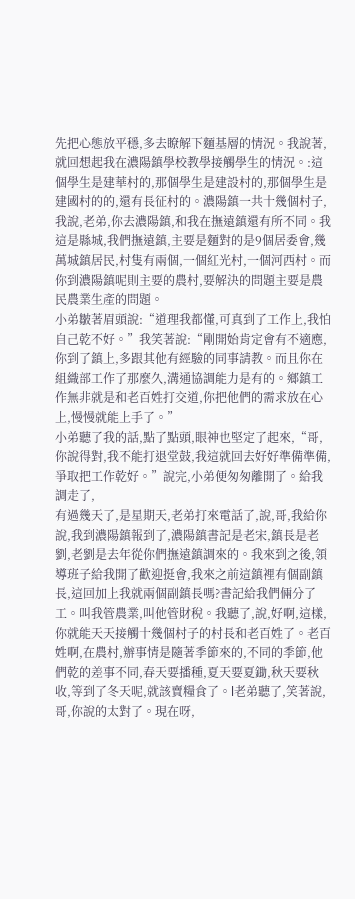先把心態放平穩,多去瞭解下麵基層的情況。我說著,就回想起我在濃陽鎮學校教學接觸學生的情況。:這個學生是建華村的,那個學生是建設村的,那個學生是建國村的的,還有長征村的。濃陽鎮一共十幾個村子,我說,老弟,你去濃陽鎮,和我在撫遠鎮還有所不同。我這是縣城,我們撫遠鎮,主要是麵對的是9個居委會,幾萬城鎮居民,村隻有兩個,一個紅光村,一個河西村。而你到濃陽鎮呢則主要的農村,要解決的問題主要是農民農業生產的問題。
小弟皺著眉頭說:“道理我都懂,可真到了工作上,我怕自己乾不好。”我笑著說:“剛開始肯定會有不適應,你到了鎮上,多跟其他有經驗的同事請教。而且你在組織部工作了那麼久,溝通協調能力是有的。鄉鎮工作無非就是和老百姓打交道,你把他們的需求放在心上,慢慢就能上手了。”
小弟聽了我的話,點了點頭,眼神也堅定了起來,“哥,你說得對,我不能打退堂鼓,我這就回去好好準備準備,爭取把工作乾好。”說完,小弟便匆匆離開了。給我調走了,
有過幾天了,是星期天,老弟打來電話了,說,哥,我給你說,我到濃陽鎮報到了,濃陽鎮書記是老宋,鎮長是老劉,老劉是去年從你們撫遠鎮調來的。我來到之後,領導班子給我開了歡迎挺會,我來之前這鎮裡有個副鎮長,這回加上我就兩個副鎮長嗎?書記給我們倆分了工。叫我管農業,叫他管財稅。我聽了,說,好啊,這樣,你就能天天接觸十幾個村子的村長和老百姓了。老百姓啊,在農村,辦事情是隨著季節來的,不同的季節,他們乾的差事不同,春天要播種,夏天要夏鋤,秋天要秋收,等到了冬天呢,就該賣糧食了。l老弟聽了,笑著說,哥,你說的太對了。現在呀,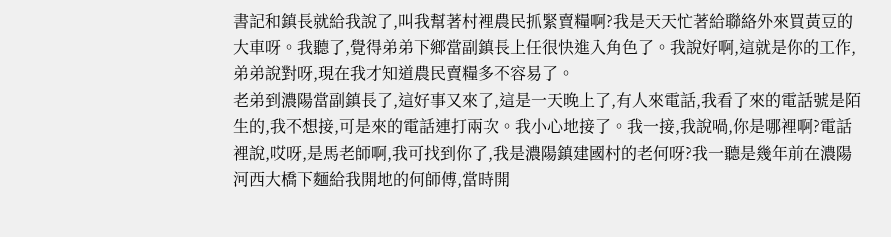書記和鎮長就給我說了,叫我幫著村裡農民抓緊賣糧啊?我是天天忙著給聯絡外來買黃豆的大車呀。我聽了,覺得弟弟下鄉當副鎮長上任很快進入角色了。我說好啊,這就是你的工作,弟弟說對呀,現在我才知道農民賣糧多不容易了。
老弟到濃陽當副鎮長了,這好事又來了,這是一天晚上了,有人來電話,我看了來的電話號是陌生的,我不想接,可是來的電話連打兩次。我小心地接了。我一接,我說喎,你是哪裡啊?電話裡說,哎呀,是馬老師啊,我可找到你了,我是濃陽鎮建國村的老何呀?我一聽是幾年前在濃陽河西大橋下麵給我開地的何師傅,當時開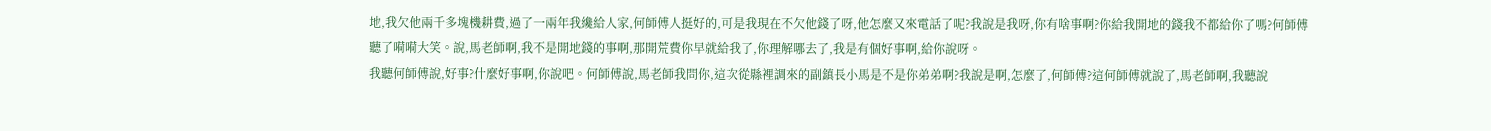地,我欠他兩千多塊機耕費,過了一兩年我纔給人家,何師傅人挺好的,可是我現在不欠他錢了呀,他怎麼又來電話了呢?我說是我呀,你有啥事啊?你給我開地的錢我不都給你了嗎?何師傅聽了嗬嗬大笑。說,馬老師啊,我不是開地錢的事啊,那開荒費你早就給我了,你理解哪去了,我是有個好事啊,給你說呀。
我聽何師傅說,好事?什麼好事啊,你說吧。何師傅說,馬老師我問你,這次從縣裡調來的副鎮長小馬是不是你弟弟啊?我說是啊,怎麼了,何師傅?這何師傅就說了,馬老師啊,我聽說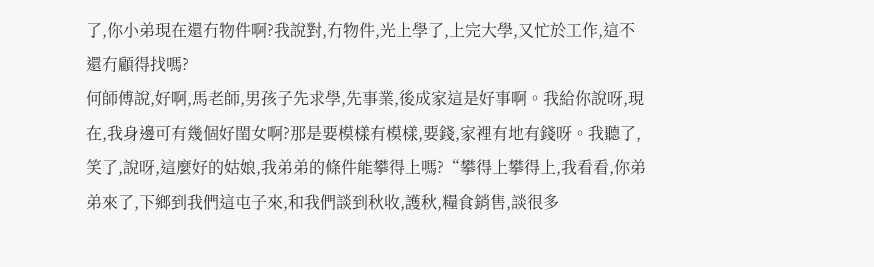了,你小弟現在還冇物件啊?我說對,冇物件,光上學了,上完大學,又忙於工作,這不還冇顧得找嗎?
何師傅說,好啊,馬老師,男孩子先求學,先事業,後成家這是好事啊。我給你說呀,現在,我身邊可有幾個好閨女啊?那是要模樣有模樣,要錢,家裡有地有錢呀。我聽了,笑了,說呀,這麼好的姑娘,我弟弟的條件能攀得上嗎?“攀得上攀得上,我看看,你弟弟來了,下鄉到我們這屯子來,和我們談到秋收,護秋,糧食銷售,談很多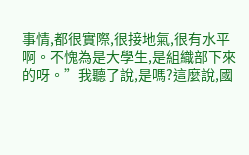事情,都很實際,很接地氣,很有水平啊。不愧為是大學生,是組織部下來的呀。”我聽了說,是嗎?這麼說,國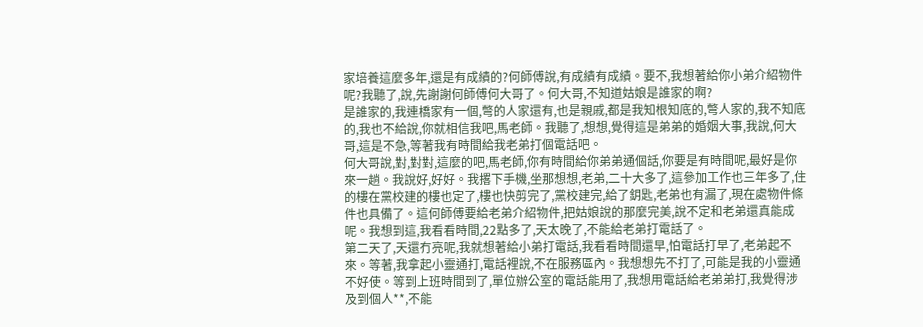家培養這麼多年,還是有成績的?何師傅說,有成績有成績。要不,我想著給你小弟介紹物件呢?我聽了,說,先謝謝何師傅何大哥了。何大哥,不知道姑娘是誰家的啊?
是誰家的,我連橋家有一個,彆的人家還有,也是親戚,都是我知根知底的,彆人家的,我不知底的,我也不給說,你就相信我吧,馬老師。我聽了,想想,覺得這是弟弟的婚姻大事,我說,何大哥,這是不急,等著我有時間給我老弟打個電話吧。
何大哥說,對,對對,這麼的吧,馬老師,你有時間給你弟弟通個話,你要是有時間呢,最好是你來一趟。我說好,好好。我撂下手機,坐那想想,老弟,二十大多了,這參加工作也三年多了,住的樓在黨校建的樓也定了,樓也快剪完了,黨校建完,給了鈅匙,老弟也有漏了,現在處物件條件也具備了。這何師傅要給老弟介紹物件,把姑娘說的那麼完美,說不定和老弟還真能成呢。我想到這,我看看時間,22點多了,天太晚了,不能給老弟打電話了。
第二天了,天還冇亮呢,我就想著給小弟打電話,我看看時間還早,怕電話打早了,老弟起不來。等著,我拿起小靈通打,電話裡說,不在服務區內。我想想先不打了,可能是我的小靈通不好使。等到上班時間到了,單位辦公室的電話能用了,我想用電話給老弟弟打,我覺得涉及到個人**,不能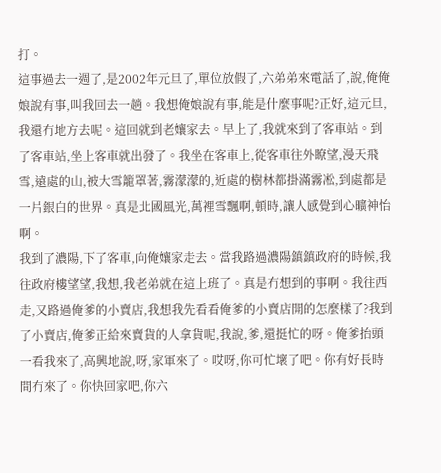打。
這事過去一週了,是2002年元旦了,單位放假了,六弟弟來電話了,說,俺俺娘說有事,叫我回去一趟。我想俺娘說有事,能是什麼事呢?正好,這元旦,我還冇地方去呢。這回就到老孃家去。早上了,我就來到了客車站。到了客車站,坐上客車就出發了。我坐在客車上,從客車往外瞭望,漫天飛雪,遠處的山,被大雪籠罩著,霧濛濛的,近處的樹林都掛滿霧凇,到處都是一片銀白的世界。真是北國風光,萬裡雪飄啊,頓時,讓人感覺到心曠神怡啊。
我到了濃陽,下了客車,向俺孃家走去。當我路過濃陽鎮鎮政府的時候,我往政府樓望望,我想,我老弟就在這上班了。真是冇想到的事啊。我往西走,又路過俺爹的小賣店,我想我先看看俺爹的小賣店開的怎麼樣了?我到了小賣店,俺爹正給來賣貨的人拿貨呢,我說,爹,還挺忙的呀。俺爹抬頭一看我來了,高興地說,呀,家軍來了。哎呀,你可忙壞了吧。你有好長時間冇來了。你快回家吧,你六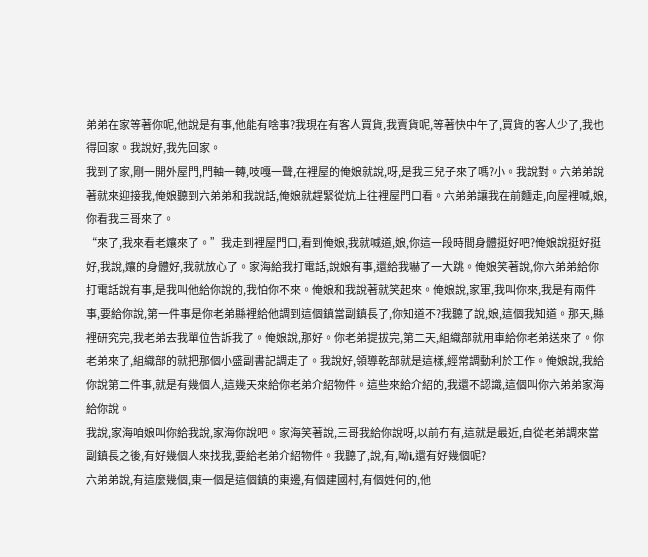弟弟在家等著你呢,他說是有事,他能有啥事?我現在有客人買貨,我賣貨呢,等著快中午了,買貨的客人少了,我也得回家。我說好,我先回家。
我到了家,剛一開外屋門,門軸一轉,吱嘎一聲,在裡屋的俺娘就說,呀,是我三兒子來了嗎?小。我說對。六弟弟說著就來迎接我,俺娘聽到六弟弟和我說話,俺娘就趕緊從炕上往裡屋門口看。六弟弟讓我在前麵走,向屋裡喊,娘,你看我三哥來了。
“來了,我來看老孃來了。”我走到裡屋門口,看到俺娘,我就喊道,娘,你這一段時間身體挺好吧?俺娘說挺好挺好,我說,孃的身體好,我就放心了。家海給我打電話,說娘有事,還給我嚇了一大跳。俺娘笑著說,你六弟弟給你打電話說有事,是我叫他給你說的,我怕你不來。俺娘和我說著就笑起來。俺娘說,家軍,我叫你來,我是有兩件事,要給你說,第一件事是你老弟縣裡給他調到這個鎮當副鎮長了,你知道不?我聽了說,娘,這個我知道。那天,縣裡研究完,我老弟去我單位告訴我了。俺娘說,那好。你老弟提拔完,第二天,組織部就用車給你老弟送來了。你老弟來了,組織部的就把那個小盛副書記調走了。我說好,領導乾部就是這樣,經常調動利於工作。俺娘說,我給你說第二件事,就是有幾個人,這幾天來給你老弟介紹物件。這些來給介紹的,我還不認識,這個叫你六弟弟家海給你說。
我說,家海咱娘叫你給我說,家海你說吧。家海笑著說,三哥我給你說呀,以前冇有,這就是最近,自從老弟調來當副鎮長之後,有好幾個人來找我,要給老弟介紹物件。我聽了,說,有,呦i,還有好幾個呢?
六弟弟說,有這麼幾個,東一個是這個鎮的東邊,有個建國村,有個姓何的,他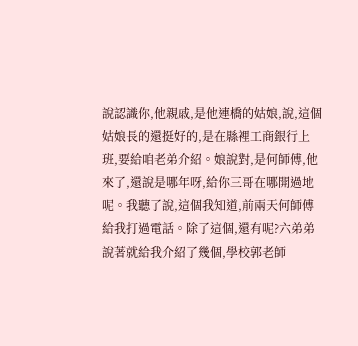說認識你,他親戚,是他連橋的姑娘,說,這個姑娘長的還挺好的,是在縣裡工商銀行上班,要給咱老弟介紹。娘說對,是何師傅,他來了,還說是哪年呀,給你三哥在哪開過地呢。我聽了說,這個我知道,前兩天何師傅給我打過電話。除了這個,還有呢?六弟弟說著就給我介紹了幾個,學校郭老師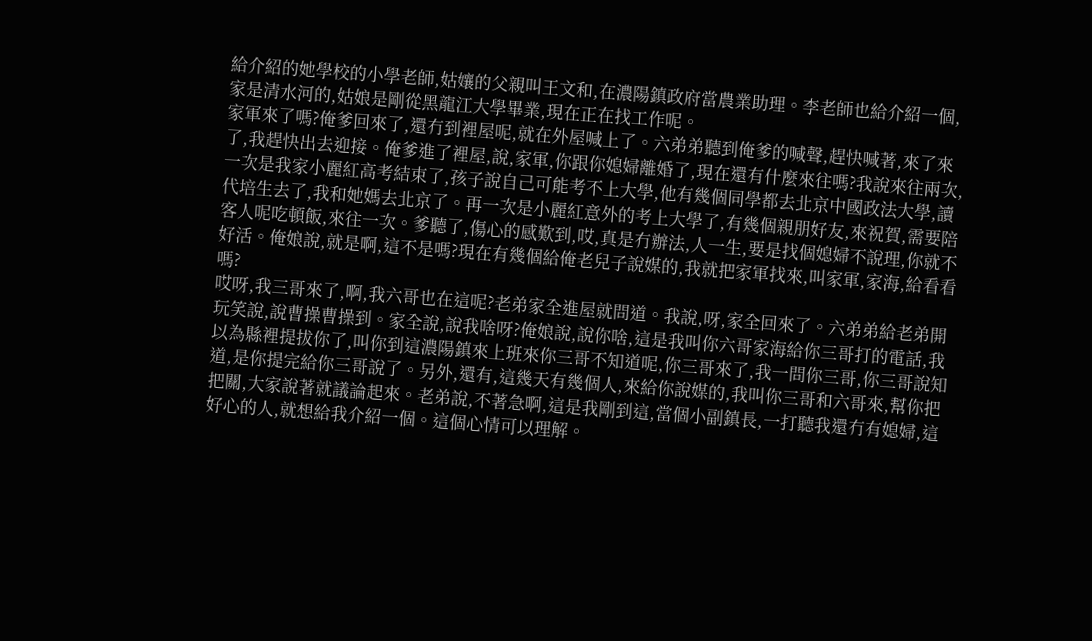給介紹的她學校的小學老師,姑孃的父親叫王文和,在濃陽鎮政府當農業助理。李老師也給介紹一個,家是清水河的,姑娘是剛從黑龍江大學畢業,現在正在找工作呢。
家軍來了嗎?俺爹回來了,還冇到裡屋呢,就在外屋喊上了。六弟弟聽到俺爹的喊聲,趕快喊著,來了來了,我趕快出去迎接。俺爹進了裡屋,說,家軍,你跟你媳婦離婚了,現在還有什麼來往嗎?我說來往兩次,一次是我家小麗紅高考結束了,孩子說自己可能考不上大學,他有幾個同學都去北京中國政法大學,讀代培生去了,我和她媽去北京了。再一次是小麗紅意外的考上大學了,有幾個親朋好友,來祝賀,需要陪客人呢吃頓飯,來往一次。爹聽了,傷心的感歎到,哎,真是冇辦法,人一生,要是找個媳婦不說理,你就不好活。俺娘說,就是啊,這不是嗎?現在有幾個給俺老兒子說媒的,我就把家軍找來,叫家軍,家海,給看看嗎?
哎呀,我三哥來了,啊,我六哥也在這呢?老弟家全進屋就問道。我說,呀,家全回來了。六弟弟給老弟開玩笑說,說曹操曹操到。家全說,說我啥呀?俺娘說,說你啥,這是我叫你六哥家海給你三哥打的電話,我以為縣裡提拔你了,叫你到這濃陽鎮來上班來你三哥不知道呢,你三哥來了,我一問你三哥,你三哥說知道,是你提完給你三哥說了。另外,還有,這幾天有幾個人,來給你說媒的,我叫你三哥和六哥來,幫你把把關,大家說著就議論起來。老弟說,不著急啊,這是我剛到這,當個小副鎮長,一打聽我還冇有媳婦,這好心的人,就想給我介紹一個。這個心情可以理解。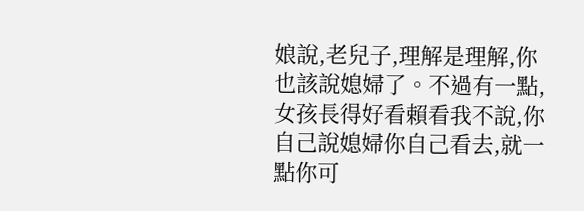娘說,老兒子,理解是理解,你也該說媳婦了。不過有一點,女孩長得好看賴看我不說,你自己說媳婦你自己看去,就一點你可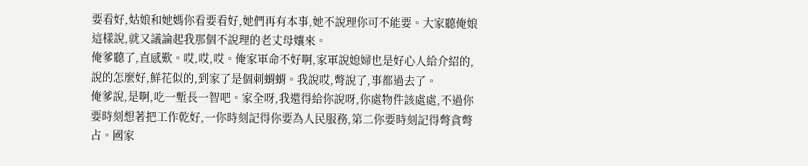要看好,姑娘和她媽你看要看好,她們再有本事,她不說理你可不能要。大家聽俺娘這樣說,就又議論起我那個不說理的老丈母孃來。
俺爹聽了,直感歎。哎,哎,哎。俺家軍命不好啊,家軍說媳婦也是好心人給介紹的,說的怎麼好,鮮花似的,到家了是個刺蝟蝟。我說哎,彆說了,事都過去了。
俺爹說,是啊,吃一塹長一智吧。家全呀,我還得給你說呀,你處物件該處處,不過你要時刻想著把工作乾好,一你時刻記得你要為人民服務,第二你要時刻記得彆貪彆占。國家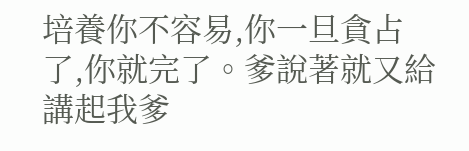培養你不容易,你一旦貪占了,你就完了。爹說著就又給講起我爹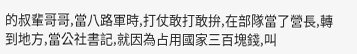的叔輩哥哥,當八路軍時,打仗敢打敢拚,在部隊當了營長,轉到地方,當公社書記,就因為占用國家三百塊錢,叫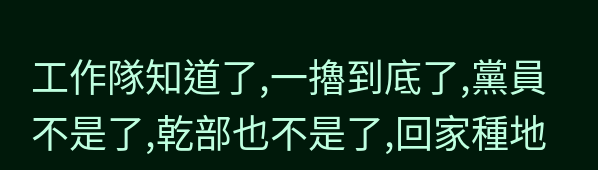工作隊知道了,一擼到底了,黨員不是了,乾部也不是了,回家種地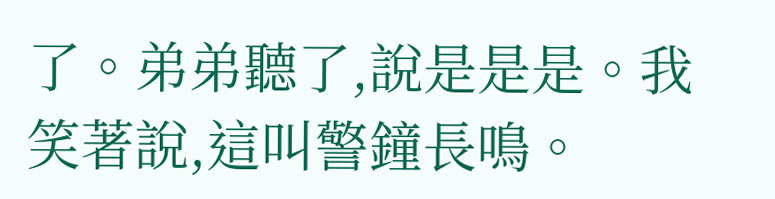了。弟弟聽了,說是是是。我笑著說,這叫警鐘長鳴。